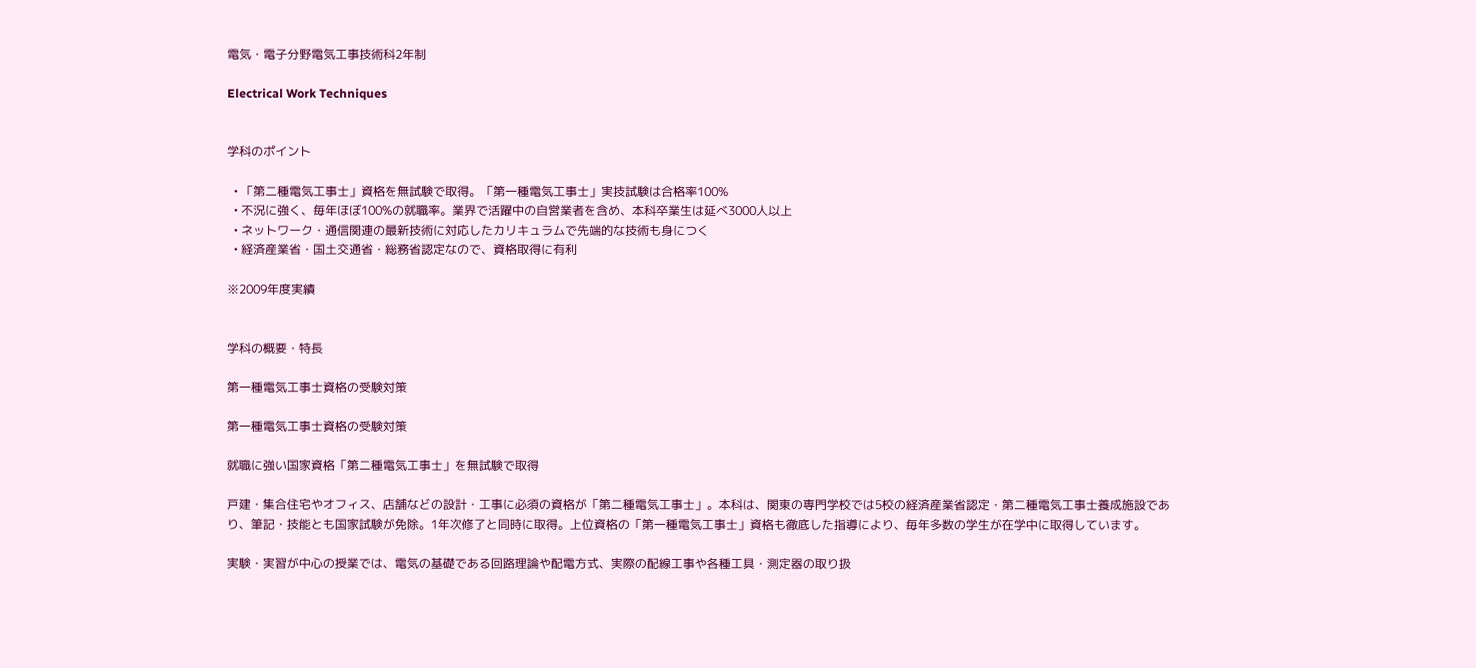電気・電子分野電気工事技術科2年制

Electrical Work Techniques


学科のポイント

  • 「第二種電気工事士」資格を無試験で取得。「第一種電気工事士」実技試験は合格率100%
  • 不況に強く、毎年ほぼ100%の就職率。業界で活躍中の自営業者を含め、本科卒業生は延べ3000人以上
  • ネットワーク・通信関連の最新技術に対応したカリキュラムで先端的な技術も身につく
  • 経済産業省・国土交通省・総務省認定なので、資格取得に有利

※2009年度実績


学科の概要・特長

第一種電気工事士資格の受験対策

第一種電気工事士資格の受験対策

就職に強い国家資格「第二種電気工事士」を無試験で取得

戸建・集合住宅やオフィス、店舗などの設計・工事に必須の資格が「第二種電気工事士」。本科は、関東の専門学校では5校の経済産業省認定・第二種電気工事士養成施設であり、筆記・技能とも国家試験が免除。1年次修了と同時に取得。上位資格の「第一種電気工事士」資格も徹底した指導により、毎年多数の学生が在学中に取得しています。

実験・実習が中心の授業では、電気の基礎である回路理論や配電方式、実際の配線工事や各種工具・測定器の取り扱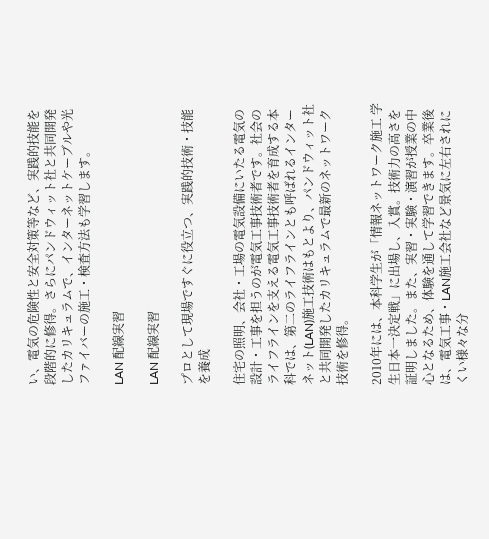い、電気の危険性と安全対策等など、実践的技能を段階的に修得。さらにパンドウィット社と共同開発したカリキュラムで、インターネットケーブルや光ファイバーの施工・検査方法も学習します。

LAN 配線実習

LAN 配線実習

プロとして現場ですぐに役立つ、実践的技術・技能を養成

住宅の照明、会社・工場の電気設備にいたる電気の設計・工事を担うのが電気工事技術者です。社会のライフラインを支える電気工事技術者を育成する本科では、第二のライフラインとも呼ばれるインターネット(LAN)施工技術はもとより、パンドウィット社と共同開発したカリキュラムで最新のネットワーク技術を修得。

2010年には、本科学生が「情報ネットワーク施工 学生日本一決定戦」に出場し、入賞。技術力の高さを証明しました。また、実習・実験・演習が授業の中心となるため、体験を通して学習できます。卒業後は、電気工事・LAN施工会社など景気に左右されにくい様々な分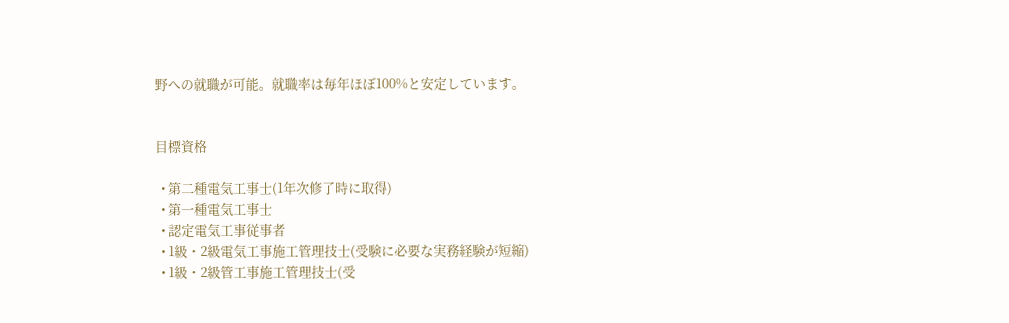野への就職が可能。就職率は毎年ほぼ100%と安定しています。


目標資格

  • 第二種電気工事士(1年次修了時に取得)
  • 第一種電気工事士
  • 認定電気工事従事者
  • 1級・2級電気工事施工管理技士(受験に必要な実務経験が短縮)
  • 1級・2級管工事施工管理技士(受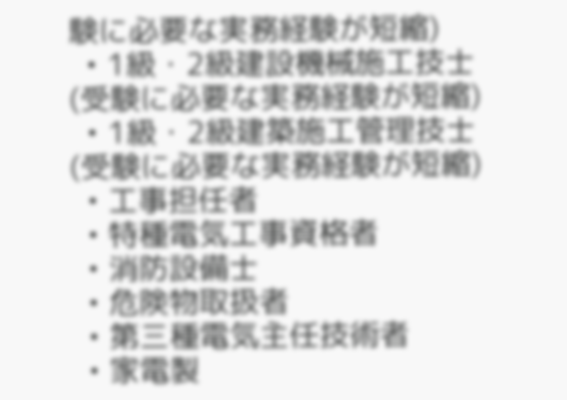験に必要な実務経験が短縮)
  • 1級・2級建設機械施工技士(受験に必要な実務経験が短縮)
  • 1級・2級建築施工管理技士(受験に必要な実務経験が短縮)
  • 工事担任者
  • 特種電気工事資格者
  • 消防設備士
  • 危険物取扱者
  • 第三種電気主任技術者
  • 家電製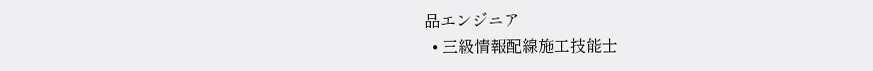品エンジニア
  • 三級情報配線施工技能士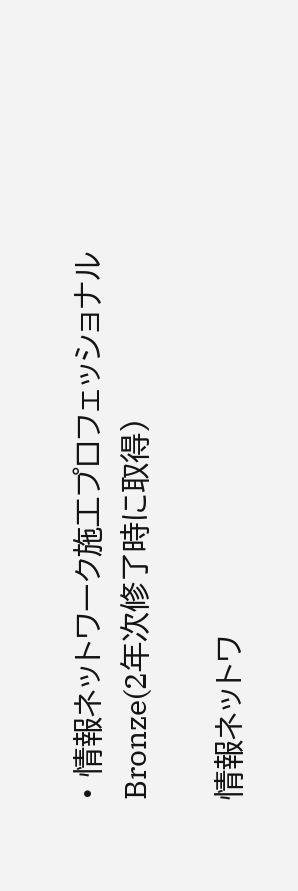• 情報ネットワーク施工プロフェッショナルBronze(2年次修了時に取得)

情報ネットワ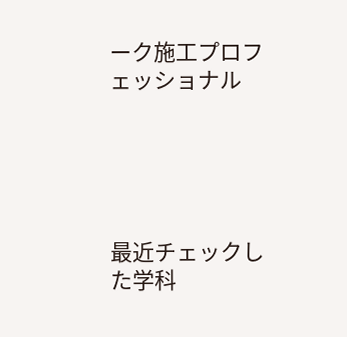ーク施工プロフェッショナル





最近チェックした学科